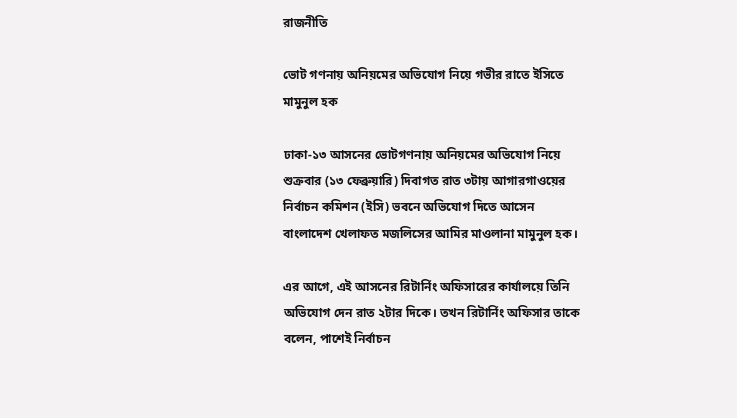রাজনীতি

ভোট গণনায় অনিয়মের অভিযোগ নিয়ে গভীর রাতে ইসিতে মামুনুল হক

ঢাকা-১৩ আসনের ভোটগণনায় অনিয়মের অভিযোগ নিয়ে শুক্রবার (১৩ ফেব্রুয়ারি) দিবাগত রাত ৩টায় আগারগাওয়ের নির্বাচন কমিশন (ইসি) ভবনে অভিযোগ দিতে আসেন বাংলাদেশ খেলাফত মজলিসের আমির মাওলানা মামুনুল হক।

এর আগে, এই আসনের রিটার্নিং অফিসারের কার্যালয়ে তিনি অভিযোগ দেন রাত ২টার দিকে। তখন রিটার্নিং অফিসার তাকে বলেন, পাশেই নির্বাচন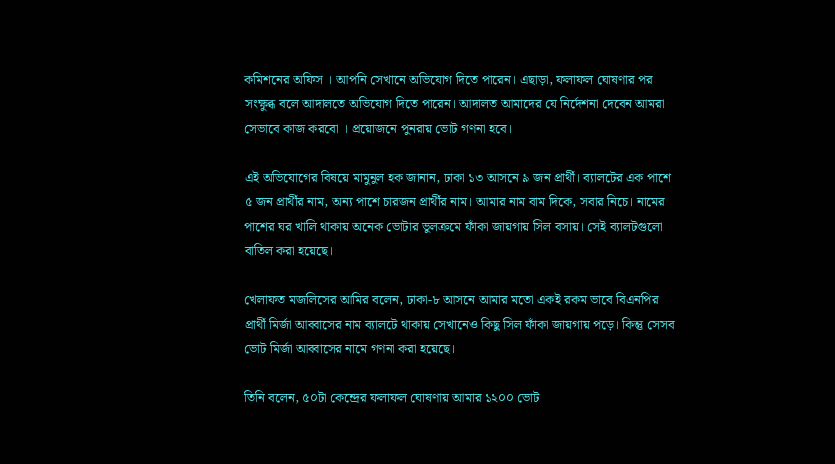কমিশনের অফিস । আপনি সেখানে অভিযোগ দিতে পারেন। এছাড়া, ফলাফল ঘোষণার পর সংক্ষুব্ধ বলে আদালতে অভিযোগ দিতে পারেন। আদালত আমাদের যে নির্দেশনা দেবেন আমরা সেভাবে কাজ করবো । প্রয়োজনে পুনরায় ভোট গণনা হবে।

এই অভিযোগের বিষয়ে মামুনুল হক জানান, ঢাকা ১৩ আসনে ৯ জন প্রার্থী। ব্যালটের এক পাশে ৫ জন প্রার্থীর নাম, অন্য পাশে চারজন প্রার্থীর নাম। আমার নাম বাম দিকে, সবার নিচে। নামের পাশের ঘর খালি থাকায় অনেক ভোটার ভুলক্রমে ফাঁকা জায়গায় সিল বসায়। সেই ব্যালটগুলো বাতিল করা হয়েছে।

খেলাফত মজলিসের আমির বলেন, ঢাকা-৮ আসনে আমার মতো একই রকম ভাবে বিএনপির প্রার্থী মির্জা আব্বাসের নাম ব্যালটে থাকায় সেখানেও কিছু সিল ফাঁকা জায়গায় পড়ে। কিন্তু সেসব ভোট মির্জা আব্বাসের নামে গণনা করা হয়েছে।

তিনি বলেন, ৫০টা কেন্দ্রের ফলাফল ঘোষণায় আমার ১২০০ ভোট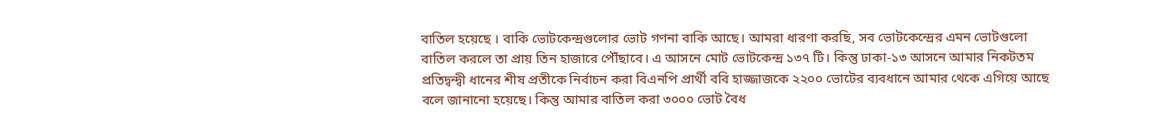বাতিল হয়েছে । বাকি ভোটকেন্দ্রগুলোর ভোট গণনা বাকি আছে। আমরা ধারণা করছি, সব ভোটকেন্দ্রের এমন ভোটগুলো বাতিল করলে তা প্রায় তিন হাজারে পৌঁছাবে। এ আসনে মোট ভোটকেন্দ্র ১৩৭ টি। কিন্তু ঢাকা-১৩ আসনে আমার নিকটতম প্রতিদ্বন্দ্বী ধানের শীষ প্রতীকে নির্বাচন করা বিএনপি প্রার্থী ববি হাজ্জাজকে ২২০০ ভোটের ব্যবধানে আমার থেকে এগিয়ে আছে বলে জানানো হয়েছে। কিন্তু আমার বাতিল করা ৩০০০ ভোট বৈধ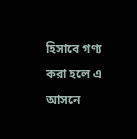হিসাবে গণ্য করা হলে এ আসনে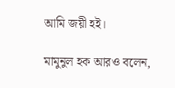আমি জয়ী হই।

মামুনুল হক আরও বলেন,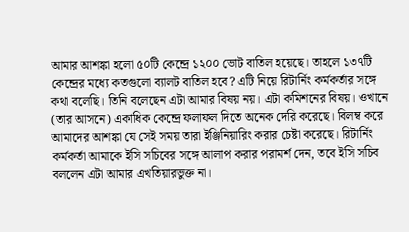আমার আশঙ্কা হলো ৫০টি কেন্দ্রে ১২০০ ভোট বাতিল হয়েছে। তাহলে ১৩৭টি কেন্দ্রের মধ্যে কতগুলো ব্যালট বাতিল হবে? এটি নিয়ে রিটার্নিং কর্মকর্তার সঙ্গে কথা বলেছি। তিনি বলেছেন এটা আমার বিষয় নয়। এটা কমিশনের বিষয়। ওখানে (তার আসনে) একাধিক কেন্দ্রে ফলাফল দিতে অনেক দেরি করেছে। বিলম্ব করে আমাদের আশঙ্কা যে সেই সময় তারা ইঞ্জিনিয়ারিং করার চেষ্টা করেছে। রিটার্নিং কর্মকর্তা আমাকে ইসি সচিবের সঙ্গে আলাপ করার পরামর্শ দেন, তবে ইসি সচিব বললেন এটা আমার এখতিয়ারভুক্ত না।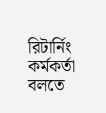রিটার্নিং কর্মকর্তা বলতে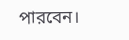পারবেন।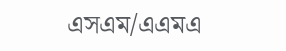এসএম/এএমএ